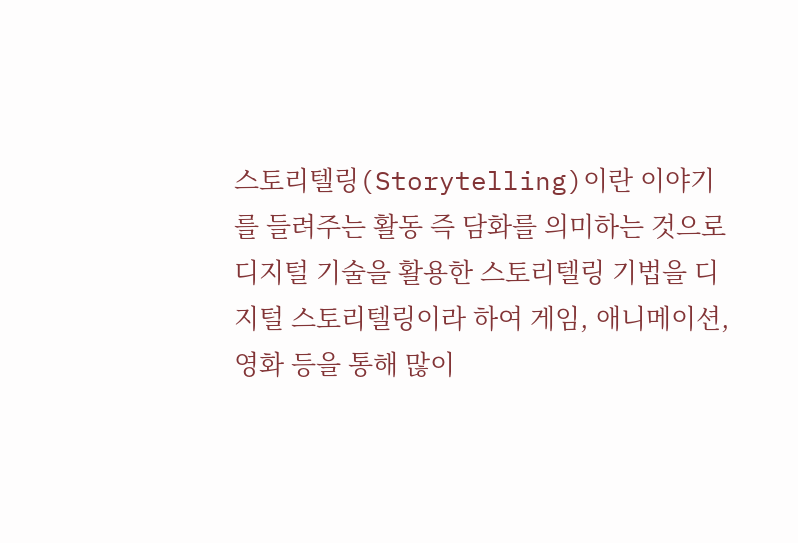스토리텔링(Storytelling)이란 이야기를 들려주는 활동 즉 담화를 의미하는 것으로 디지털 기술을 활용한 스토리텔링 기법을 디지털 스토리텔링이라 하여 게임, 애니메이션, 영화 등을 통해 많이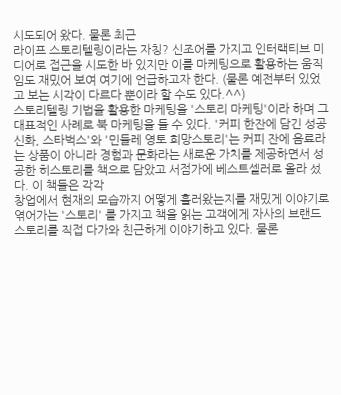시도되어 왔다. 물론 최근
라이프 스토리텔링이라는 자칭? 신조어를 가지고 인터랙티브 미디어로 접근을 시도한 바 있지만 이를 마케팅으로 활용하는 움직임도 재밌어 보여 여기에 언급하고자 한다. (물론 예전부터 있었고 보는 시각이 다르다 뿐이라 할 수도 있다.^^)
스토리텔링 기법을 활용한 마케팅을 '스토리 마케팅'이라 하며 그 대표적인 사례로 북 마케팅을 들 수 있다. '커피 한잔에 담긴 성공신화, 스타벅스'와 '민들레 영토 희망스토리'는 커피 잔에 음료라는 상품이 아니라 경험과 문화라는 새로운 가치를 제공하면서 성공한 히스토리를 책으로 담았고 서점가에 베스트셀러로 올라 섰다. 이 책들은 각각
창업에서 현재의 모습까지 어떻게 흘러왔는지를 재밌게 이야기로 엮어가는 '스토리' 를 가지고 책을 읽는 고객에게 자사의 브랜드 스토리를 직접 다가와 친근하게 이야기하고 있다. 물론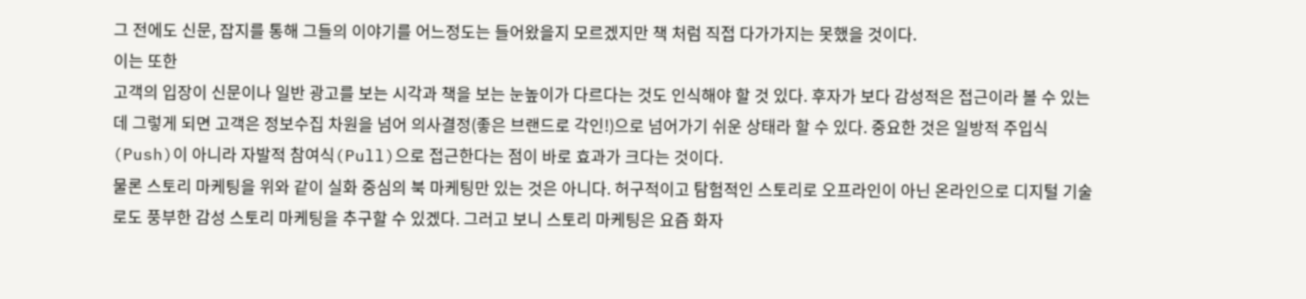그 전에도 신문, 잡지를 통해 그들의 이야기를 어느정도는 들어왔을지 모르겠지만 책 처럼 직접 다가가지는 못했을 것이다.
이는 또한
고객의 입장이 신문이나 일반 광고를 보는 시각과 책을 보는 눈높이가 다르다는 것도 인식해야 할 것 있다. 후자가 보다 감성적은 접근이라 볼 수 있는데 그렇게 되면 고객은 정보수집 차원을 넘어 의사결정(좋은 브랜드로 각인!)으로 넘어가기 쉬운 상태라 할 수 있다. 중요한 것은 일방적 주입식(Push)이 아니라 자발적 참여식(Pull)으로 접근한다는 점이 바로 효과가 크다는 것이다.
물론 스토리 마케팅을 위와 같이 실화 중심의 북 마케팅만 있는 것은 아니다. 허구적이고 탐험적인 스토리로 오프라인이 아닌 온라인으로 디지털 기술로도 풍부한 감성 스토리 마케팅을 추구할 수 있겠다. 그러고 보니 스토리 마케팅은 요즘 화자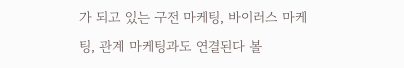가 되고 있는 구전 마케팅, 바이러스 마케팅, 관계 마케팅과도 연결된다 볼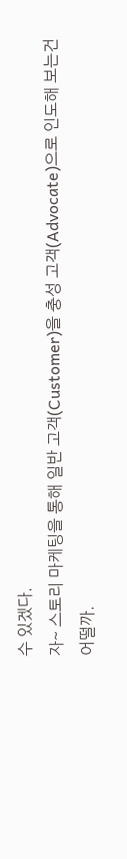수 있겠다.
자~ 스토리 마케팅을 통해 일반 고객(Customer)을 충성 고객(Advocate)으로 인도해 보는건 어떨까.